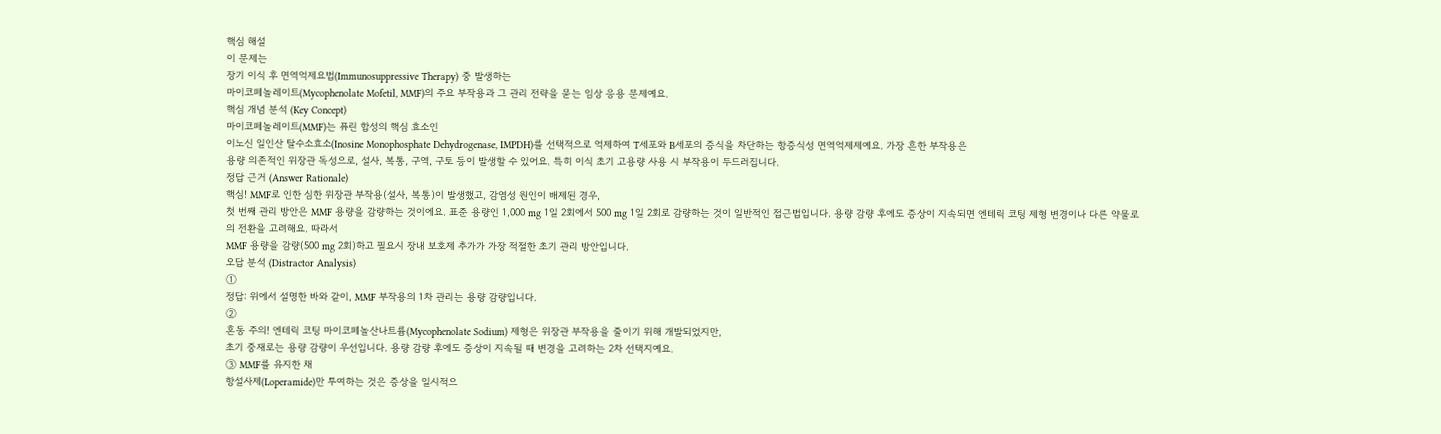핵심 해설
이 문제는
장기 이식 후 면역억제요법(Immunosuppressive Therapy) 중 발생하는
마이코페놀레이트(Mycophenolate Mofetil, MMF)의 주요 부작용과 그 관리 전략을 묻는 임상 응용 문제예요.
핵심 개념 분석 (Key Concept)
마이코페놀레이트(MMF)는 퓨린 합성의 핵심 효소인
이노신 일인산 탈수소효소(Inosine Monophosphate Dehydrogenase, IMPDH)를 선택적으로 억제하여 T세포와 B세포의 증식을 차단하는 항증식성 면역억제제예요. 가장 흔한 부작용은
용량 의존적인 위장관 독성으로, 설사, 복통, 구역, 구토 등이 발생할 수 있어요. 특히 이식 초기 고용량 사용 시 부작용이 두드러집니다.
정답 근거 (Answer Rationale)
핵심! MMF로 인한 심한 위장관 부작용(설사, 복통)이 발생했고, 감염성 원인이 배제된 경우,
첫 번째 관리 방안은 MMF 용량을 감량하는 것이에요. 표준 용량인 1,000 mg 1일 2회에서 500 mg 1일 2회로 감량하는 것이 일반적인 접근법입니다. 용량 감량 후에도 증상이 지속되면 엔테릭 코팅 제형 변경이나 다른 약물로의 전환을 고려해요. 따라서
MMF 용량을 감량(500 mg 2회)하고 필요시 장내 보호제 추가가 가장 적절한 초기 관리 방안입니다.
오답 분석 (Distractor Analysis)
①
정답: 위에서 설명한 바와 같이, MMF 부작용의 1차 관리는 용량 감량입니다.
②
혼동 주의! 엔테릭 코팅 마이코페놀산나트륨(Mycophenolate Sodium) 제형은 위장관 부작용을 줄이기 위해 개발되었지만,
초기 중재로는 용량 감량이 우선입니다. 용량 감량 후에도 증상이 지속될 때 변경을 고려하는 2차 선택지예요.
③ MMF를 유지한 채
항설사제(Loperamide)만 투여하는 것은 증상을 일시적으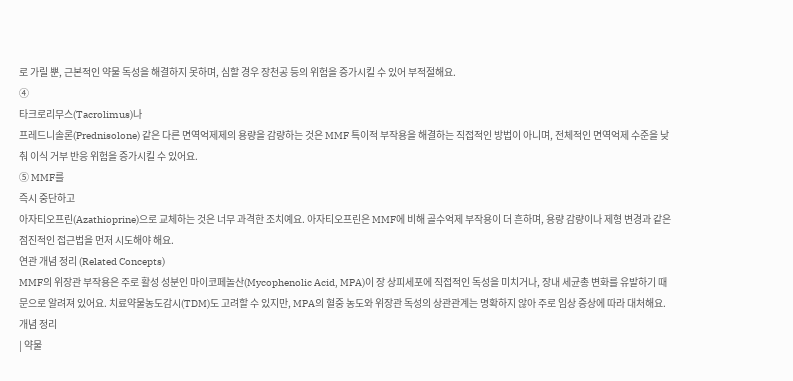로 가릴 뿐, 근본적인 약물 독성을 해결하지 못하며, 심할 경우 장천공 등의 위험을 증가시킬 수 있어 부적절해요.
④
타크로리무스(Tacrolimus)나
프레드니솔론(Prednisolone) 같은 다른 면역억제제의 용량을 감량하는 것은 MMF 특이적 부작용을 해결하는 직접적인 방법이 아니며, 전체적인 면역억제 수준을 낮춰 이식 거부 반응 위험을 증가시킬 수 있어요.
⑤ MMF를
즉시 중단하고
아자티오프린(Azathioprine)으로 교체하는 것은 너무 과격한 조치예요. 아자티오프린은 MMF에 비해 골수억제 부작용이 더 흔하며, 용량 감량이나 제형 변경과 같은 점진적인 접근법을 먼저 시도해야 해요.
연관 개념 정리 (Related Concepts)
MMF의 위장관 부작용은 주로 활성 성분인 마이코페놀산(Mycophenolic Acid, MPA)이 장 상피세포에 직접적인 독성을 미치거나, 장내 세균총 변화를 유발하기 때문으로 알려져 있어요. 치료약물농도감시(TDM)도 고려할 수 있지만, MPA의 혈중 농도와 위장관 독성의 상관관계는 명확하지 않아 주로 임상 증상에 따라 대처해요.
개념 정리
| 약물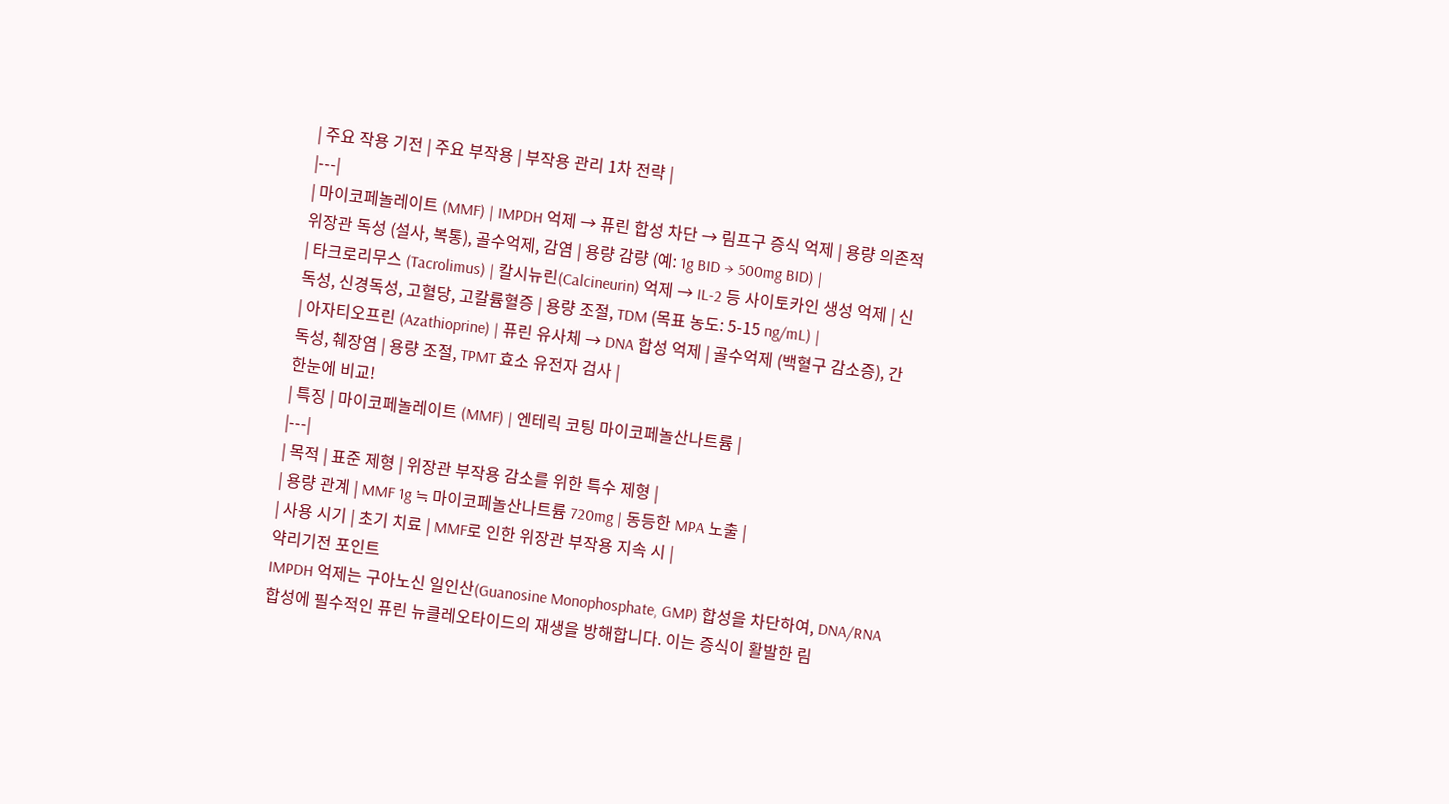| 주요 작용 기전 | 주요 부작용 | 부작용 관리 1차 전략 |
|---|
| 마이코페놀레이트 (MMF) | IMPDH 억제 → 퓨린 합성 차단 → 림프구 증식 억제 | 용량 의존적 위장관 독성 (설사, 복통), 골수억제, 감염 | 용량 감량 (예: 1g BID → 500mg BID) |
| 타크로리무스 (Tacrolimus) | 칼시뉴린(Calcineurin) 억제 → IL-2 등 사이토카인 생성 억제 | 신독성, 신경독성, 고혈당, 고칼륨혈증 | 용량 조절, TDM (목표 농도: 5-15 ng/mL) |
| 아자티오프린 (Azathioprine) | 퓨린 유사체 → DNA 합성 억제 | 골수억제 (백혈구 감소증), 간독성, 췌장염 | 용량 조절, TPMT 효소 유전자 검사 |
한눈에 비교!
| 특징 | 마이코페놀레이트 (MMF) | 엔테릭 코팅 마이코페놀산나트륨 |
|---|
| 목적 | 표준 제형 | 위장관 부작용 감소를 위한 특수 제형 |
| 용량 관계 | MMF 1g ≒ 마이코페놀산나트륨 720mg | 동등한 MPA 노출 |
| 사용 시기 | 초기 치료 | MMF로 인한 위장관 부작용 지속 시 |
약리기전 포인트
IMPDH 억제는 구아노신 일인산(Guanosine Monophosphate, GMP) 합성을 차단하여, DNA/RNA 합성에 필수적인 퓨린 뉴클레오타이드의 재생을 방해합니다. 이는 증식이 활발한 림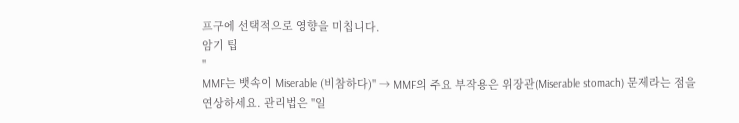프구에 선택적으로 영향을 미칩니다.
암기 팁
"
MMF는 뱃속이 Miserable (비참하다)" → MMF의 주요 부작용은 위장관(Miserable stomach) 문제라는 점을 연상하세요. 관리법은 "일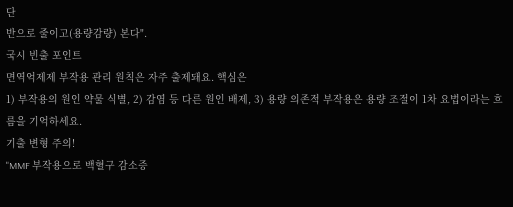단
반으로 줄이고(용량감량) 본다".
국시 빈출 포인트
면역억제제 부작용 관리 원칙은 자주 출제돼요. 핵심은
1) 부작용의 원인 약물 식별, 2) 감염 등 다른 원인 배제, 3) 용량 의존적 부작용은 용량 조절이 1차 요법이라는 흐름을 기억하세요.
기출 변형 주의!
"MMF 부작용으로 백혈구 감소증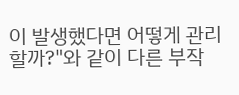이 발생했다면 어떻게 관리할까?"와 같이 다른 부작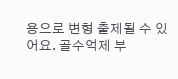용으로 변형 출제될 수 있어요. 골수억제 부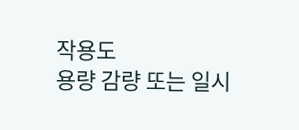작용도
용량 감량 또는 일시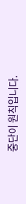중단이 원칙입니다.